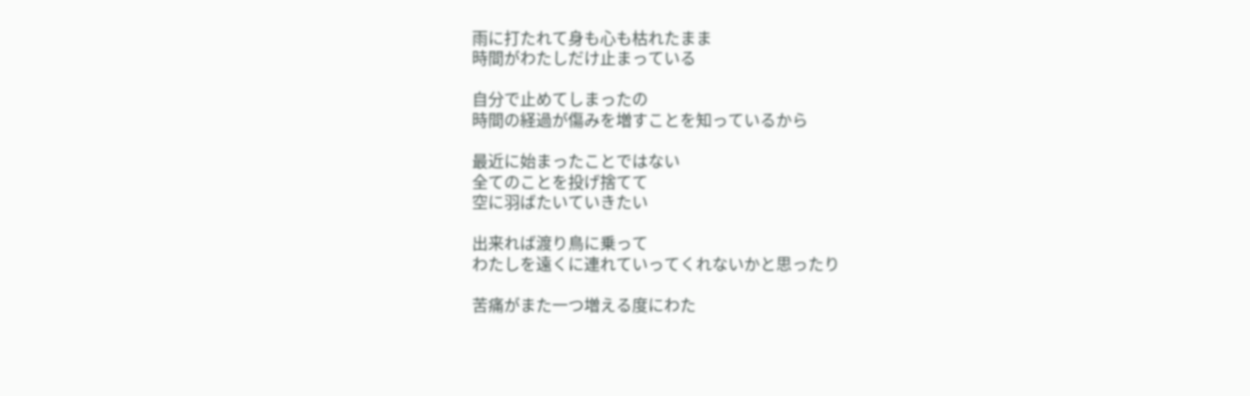雨に打たれて身も心も枯れたまま
時間がわたしだけ止まっている

自分で止めてしまったの
時間の経過が傷みを増すことを知っているから

最近に始まったことではない
全てのことを投げ捨てて
空に羽ばたいていきたい

出来れば渡り鳥に乗って
わたしを遠くに連れていってくれないかと思ったり

苦痛がまた一つ増える度にわた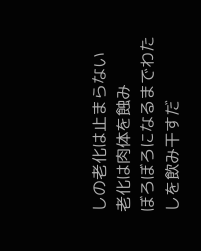しの老化は止まらない
老化は肉体を蝕み
ぼろぼろになるまでわたしを飲み干すだ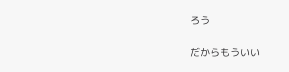ろう

だからもういい